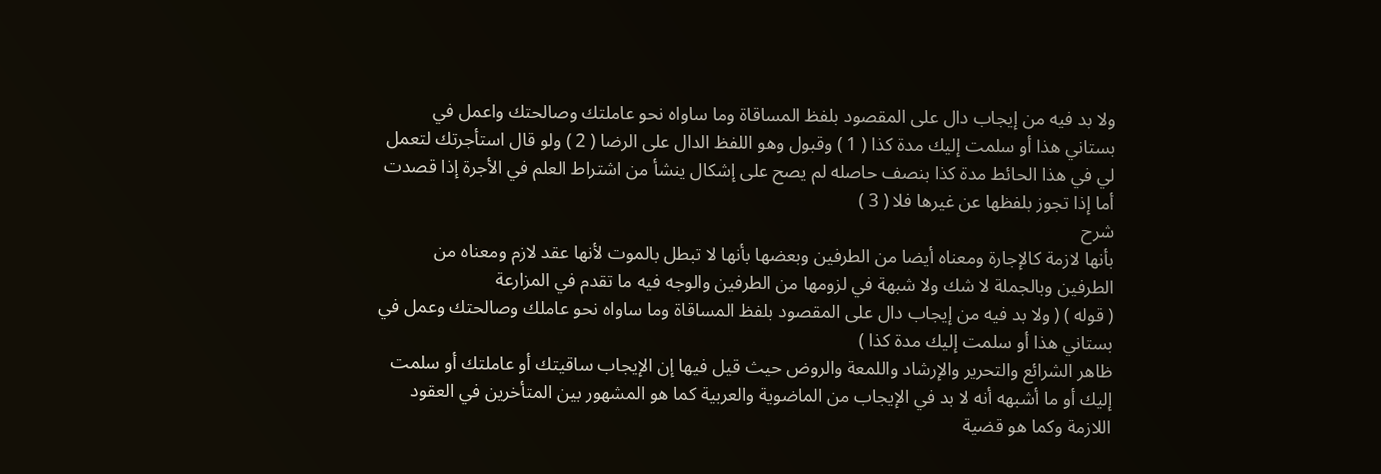ولا بد فيه من إيجاب دال على المقصود بلفظ المساقاة وما ساواه نحو عاملتك وصالحتك واعمل في بستاني هذا أو سلمت إليك مدة كذا ( 1 ) وقبول وهو اللفظ الدال على الرضا ( 2 ) ولو قال استأجرتك لتعمل لي في هذا الحائط مدة كذا بنصف حاصله لم يصح على إشكال ينشأ من اشتراط العلم في الأجرة إذا قصدت أما إذا تجوز بلفظها عن غيرها فلا ( 3 )
شرح
بأنها لازمة كالإجارة ومعناه أيضا من الطرفين وبعضها بأنها لا تبطل بالموت لأنها عقد لازم ومعناه من الطرفين وبالجملة لا شك ولا شبهة في لزومها من الطرفين والوجه فيه ما تقدم في المزارعة
( قوله ) ( ولا بد فيه من إيجاب دال على المقصود بلفظ المساقاة وما ساواه نحو عاملك وصالحتك وعمل في بستاني هذا أو سلمت إليك مدة كذا )
ظاهر الشرائع والتحرير والإرشاد واللمعة والروض حيث قيل فيها إن الإيجاب ساقيتك أو عاملتك أو سلمت إليك أو ما أشبهه أنه لا بد في الإيجاب من الماضوية والعربية كما هو المشهور بين المتأخرين في العقود اللازمة وكما هو قضية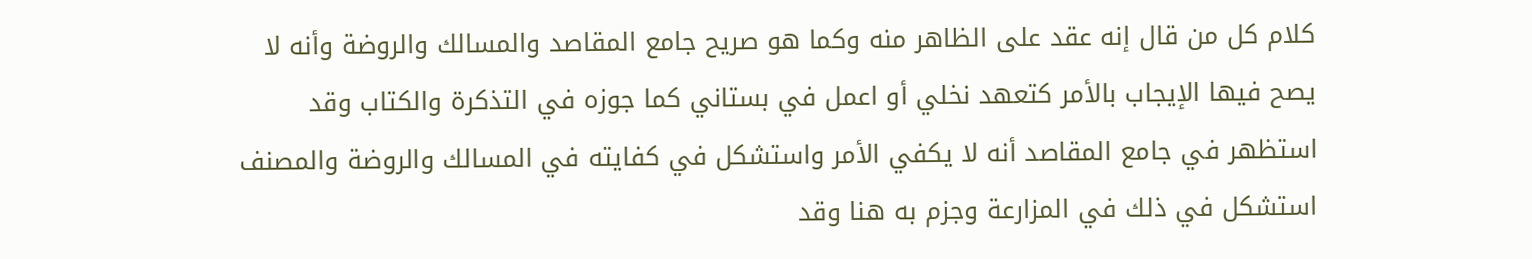كلام كل من قال إنه عقد على الظاهر منه وكما هو صريح جامع المقاصد والمسالك والروضة وأنه لا يصح فيها الإيجاب بالأمر كتعهد نخلي أو اعمل في بستاني كما جوزه في التذكرة والكتاب وقد استظهر في جامع المقاصد أنه لا يكفي الأمر واستشكل في كفايته في المسالك والروضة والمصنف استشكل في ذلك في المزارعة وجزم به هنا وقد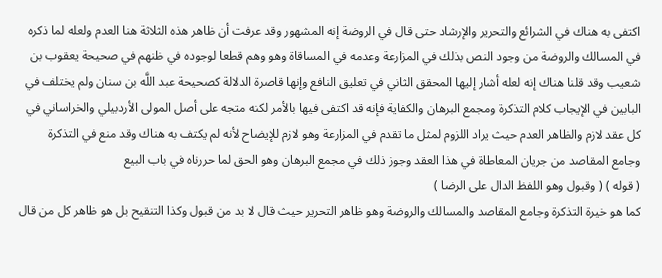اكتفى به هناك في الشرائع والتحرير والإرشاد حتى قال في الروضة إنه المشهور وقد عرفت أن ظاهر هذه الثلاثة هنا العدم ولعله لما ذكره في المسالك والروضة من وجود النص بذلك في المزارعة وعدمه في المساقاة وهو وهم قطعا لوجوده في ظنهم في صحيحة يعقوب بن شعيب وقد قلنا هناك إنه لعله أشار إليها المحقق الثاني في تعليق النافع وإنها قاصرة الدلالة كصحيحة عبد اللَّه بن سنان ولم يختلف في البابين في الإيجاب كلام التذكرة ومجمع البرهان والكفاية فإنه قد اكتفى فيها بالأمر لكنه متجه على أصل المولى الأردبيلي والخراساني في كل عقد لازم والظاهر العدم حيث يراد اللزوم لمثل ما تقدم في المزارعة وهو لازم للإيضاح لأنه لم يكتف به هناك وقد منع في التذكرة وجامع المقاصد من جريان المعاطاة في هذا العقد وجوز ذلك في مجمع البرهان وهو الحق لما حررناه في باب البيع
( قوله ) ( وقبول وهو اللفظ الدال على الرضا )
كما هو خيرة التذكرة وجامع المقاصد والمسالك والروضة وهو ظاهر التحرير حيث قال لا بد من قبول وكذا التنقيح بل هو ظاهر كل من قال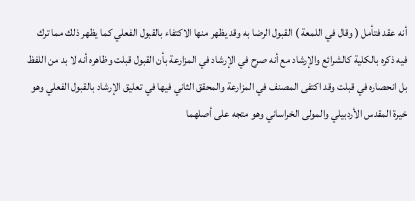أنه عقد فتأمل ( وقال في اللمعة ) القبول الرضا به وقد يظهر منها الاكتفاء بالقبول الفعلي كما يظهر ذلك مما ترك فيه ذكره بالكلية كالشرائع والإرشاد مع أنه صرح في الإرشاد في المزارعة بأن القبول قبلت وظاهره أنه لا بد من اللفظ بل انحصاره في قبلت وقد اكتفى المصنف في المزارعة والمحقق الثاني فيها في تعليق الإرشاد بالقبول الفعلي وهو خيرة المقدس الأردبيلي والمولى الخراساني وهو متجه على أصلهما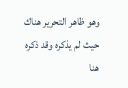وهو ظاهر التحرير هناك حيث لم يذكره وقد ذكره هنا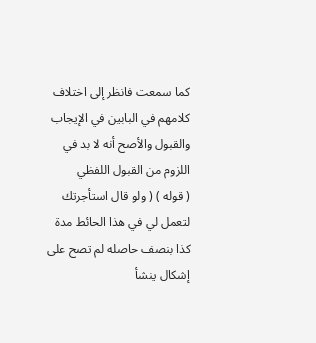كما سمعت فانظر إلى اختلاف كلامهم في البابين في الإيجاب والقبول والأصح أنه لا بد في اللزوم من القبول اللفظي
( قوله ) ( ولو قال استأجرتك لتعمل لي في هذا الحائط مدة كذا بنصف حاصله لم تصح على إشكال ينشأ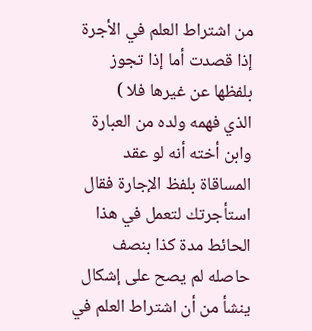من اشتراط العلم في الأجرة إذا قصدت أما إذا تجوز بلفظها عن غيرها فلا )
الذي فهمه ولده من العبارة وابن أخته أنه لو عقد المساقاة بلفظ الإجارة فقال استأجرتك لتعمل في هذا الحائط مدة كذا بنصف حاصله لم يصح على إشكال ينشأ من أن اشتراط العلم في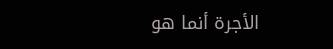الأجرة أنما هو